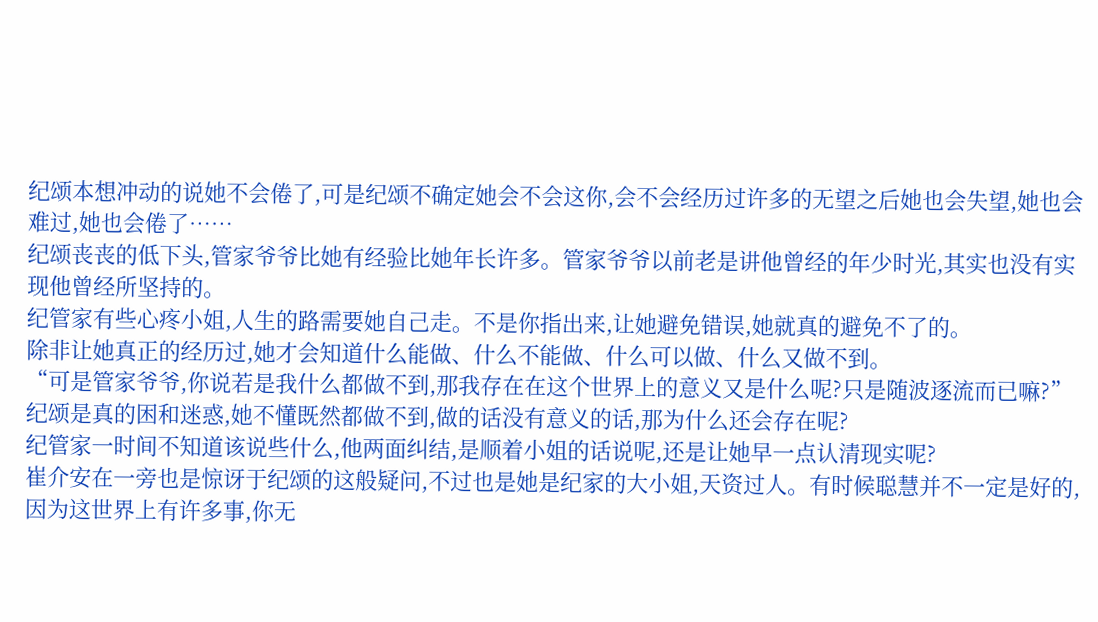纪颂本想冲动的说她不会倦了,可是纪颂不确定她会不会这你,会不会经历过许多的无望之后她也会失望,她也会难过,她也会倦了……
纪颂丧丧的低下头,管家爷爷比她有经验比她年长许多。管家爷爷以前老是讲他曾经的年少时光,其实也没有实现他曾经所坚持的。
纪管家有些心疼小姐,人生的路需要她自己走。不是你指出来,让她避免错误,她就真的避免不了的。
除非让她真正的经历过,她才会知道什么能做、什么不能做、什么可以做、什么又做不到。
“可是管家爷爷,你说若是我什么都做不到,那我存在在这个世界上的意义又是什么呢?只是随波逐流而已嘛?”
纪颂是真的困和迷惑,她不懂既然都做不到,做的话没有意义的话,那为什么还会存在呢?
纪管家一时间不知道该说些什么,他两面纠结,是顺着小姐的话说呢,还是让她早一点认清现实呢?
崔介安在一旁也是惊讶于纪颂的这般疑问,不过也是她是纪家的大小姐,天资过人。有时候聪慧并不一定是好的,因为这世界上有许多事,你无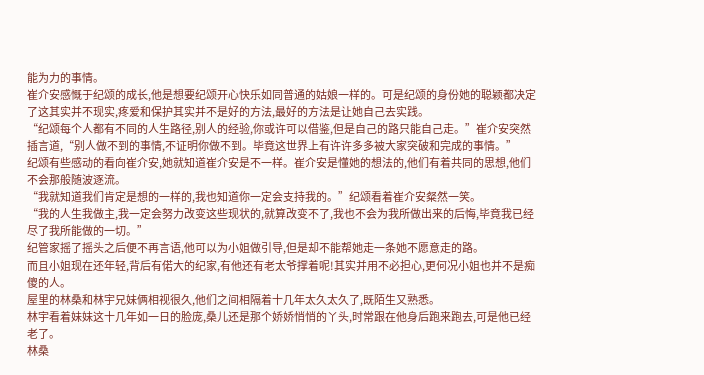能为力的事情。
崔介安感慨于纪颂的成长,他是想要纪颂开心快乐如同普通的姑娘一样的。可是纪颂的身份她的聪颖都决定了这其实并不现实,疼爱和保护其实并不是好的方法,最好的方法是让她自己去实践。
“纪颂每个人都有不同的人生路径,别人的经验,你或许可以借鉴,但是自己的路只能自己走。”崔介安突然插言道,“别人做不到的事情,不证明你做不到。毕竟这世界上有许许多多被大家突破和完成的事情。”
纪颂有些感动的看向崔介安,她就知道崔介安是不一样。崔介安是懂她的想法的,他们有着共同的思想,他们不会那般随波逐流。
“我就知道我们肯定是想的一样的,我也知道你一定会支持我的。”纪颂看着崔介安粲然一笑。
“我的人生我做主,我一定会努力改变这些现状的,就算改变不了,我也不会为我所做出来的后悔,毕竟我已经尽了我所能做的一切。”
纪管家摇了摇头之后便不再言语,他可以为小姐做引导,但是却不能帮她走一条她不愿意走的路。
而且小姐现在还年轻,背后有偌大的纪家,有他还有老太爷撑着呢!其实并用不必担心,更何况小姐也并不是痴傻的人。
屋里的林桑和林宇兄妹俩相视很久,他们之间相隔着十几年太久太久了,既陌生又熟悉。
林宇看着妹妹这十几年如一日的脸庞,桑儿还是那个娇娇悄悄的丫头,时常跟在他身后跑来跑去,可是他已经老了。
林桑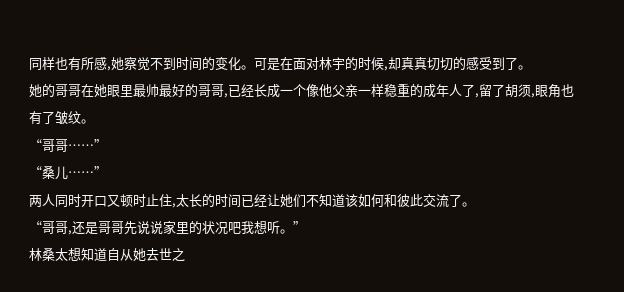同样也有所感,她察觉不到时间的变化。可是在面对林宇的时候,却真真切切的感受到了。
她的哥哥在她眼里最帅最好的哥哥,已经长成一个像他父亲一样稳重的成年人了,留了胡须,眼角也有了皱纹。
“哥哥……”
“桑儿……”
两人同时开口又顿时止住,太长的时间已经让她们不知道该如何和彼此交流了。
“哥哥,还是哥哥先说说家里的状况吧我想听。”
林桑太想知道自从她去世之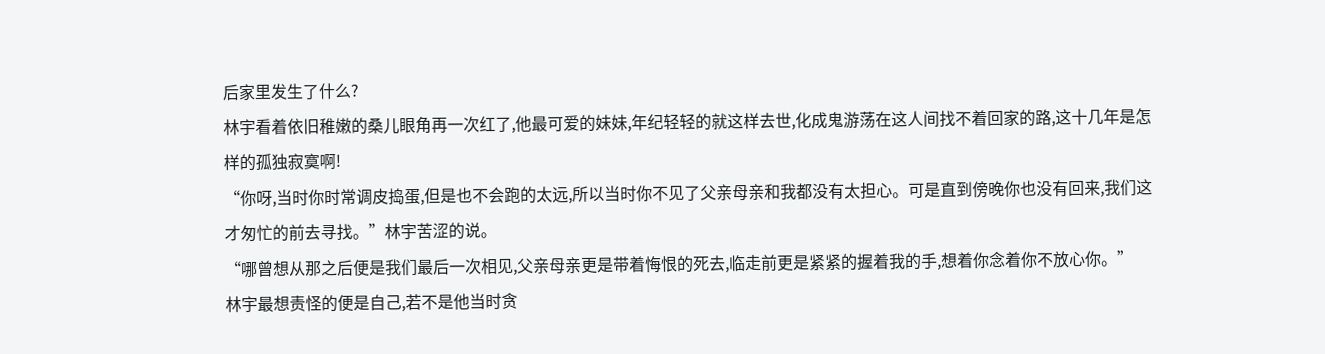后家里发生了什么?
林宇看着依旧稚嫩的桑儿眼角再一次红了,他最可爱的妹妹,年纪轻轻的就这样去世,化成鬼游荡在这人间找不着回家的路,这十几年是怎样的孤独寂寞啊!
“你呀,当时你时常调皮捣蛋,但是也不会跑的太远,所以当时你不见了父亲母亲和我都没有太担心。可是直到傍晚你也没有回来,我们这才匆忙的前去寻找。”林宇苦涩的说。
“哪曾想从那之后便是我们最后一次相见,父亲母亲更是带着悔恨的死去,临走前更是紧紧的握着我的手,想着你念着你不放心你。”
林宇最想责怪的便是自己,若不是他当时贪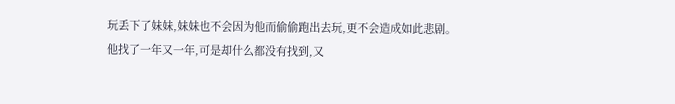玩丢下了妹妹,妹妹也不会因为他而偷偷跑出去玩,更不会造成如此悲剧。
他找了一年又一年,可是却什么都没有找到,又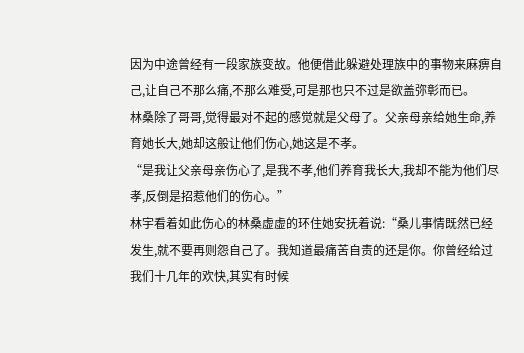因为中途曾经有一段家族变故。他便借此躲避处理族中的事物来麻痹自己,让自己不那么痛,不那么难受,可是那也只不过是欲盖弥彰而已。
林桑除了哥哥,觉得最对不起的感觉就是父母了。父亲母亲给她生命,养育她长大,她却这般让他们伤心,她这是不孝。
“是我让父亲母亲伤心了,是我不孝,他们养育我长大,我却不能为他们尽孝,反倒是招惹他们的伤心。”
林宇看着如此伤心的林桑虚虚的环住她安抚着说:“桑儿事情既然已经发生,就不要再则怨自己了。我知道最痛苦自责的还是你。你曾经给过我们十几年的欢快,其实有时候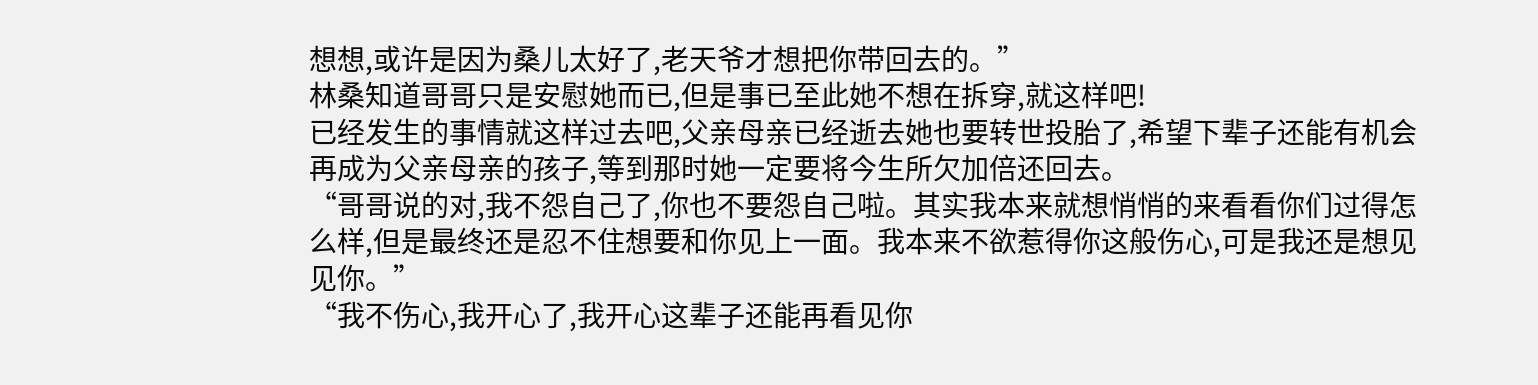想想,或许是因为桑儿太好了,老天爷才想把你带回去的。”
林桑知道哥哥只是安慰她而已,但是事已至此她不想在拆穿,就这样吧!
已经发生的事情就这样过去吧,父亲母亲已经逝去她也要转世投胎了,希望下辈子还能有机会再成为父亲母亲的孩子,等到那时她一定要将今生所欠加倍还回去。
“哥哥说的对,我不怨自己了,你也不要怨自己啦。其实我本来就想悄悄的来看看你们过得怎么样,但是最终还是忍不住想要和你见上一面。我本来不欲惹得你这般伤心,可是我还是想见见你。”
“我不伤心,我开心了,我开心这辈子还能再看见你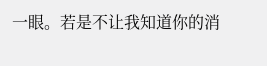一眼。若是不让我知道你的消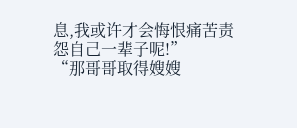息,我或许才会悔恨痛苦责怨自己一辈子呢!”
“那哥哥取得嫂嫂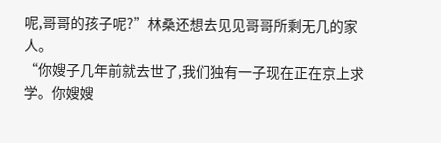呢,哥哥的孩子呢?”林桑还想去见见哥哥所剩无几的家人。
“你嫂子几年前就去世了,我们独有一子现在正在京上求学。你嫂嫂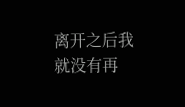离开之后我就没有再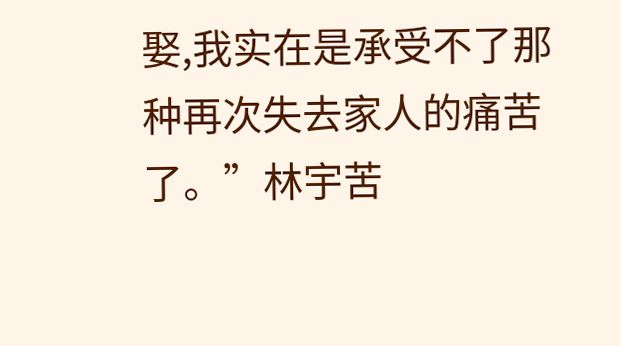娶,我实在是承受不了那种再次失去家人的痛苦了。”林宇苦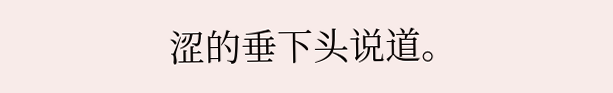涩的垂下头说道。